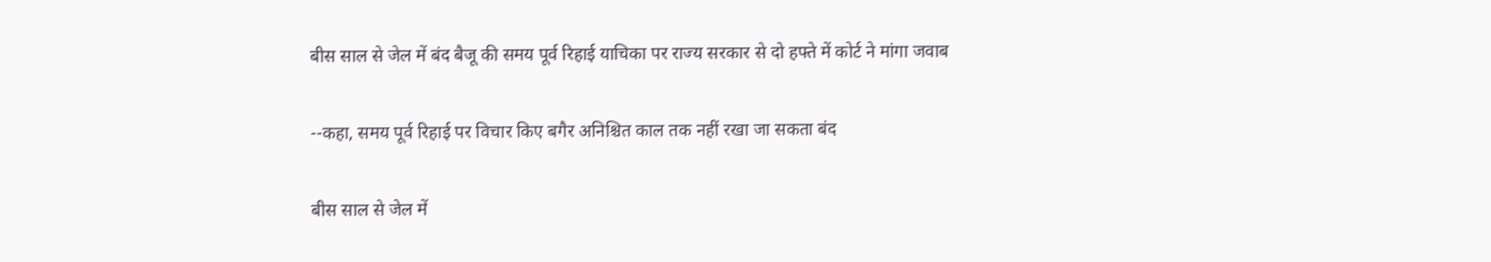बीस साल से जेल में बंद बैजू की समय पूर्व रिहाई याचिका पर राज्य सरकार से दो हफ्ते में कोर्ट ने मांगा जवाब

--कहा, समय पूर्व रिहाई पर विचार किए बगैर अनिश्चित काल तक नहीं रखा जा सकता बंद

बीस साल से जेल में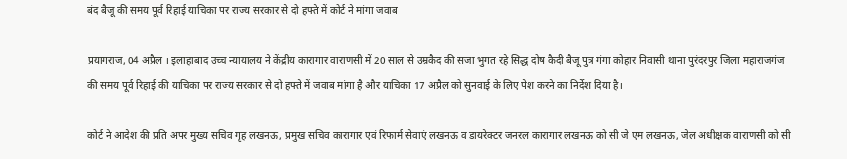बंद बैजू की समय पूर्व रिहाई याचिका पर राज्य सरकार से दो हफ्ते में कोर्ट ने मांगा जवाब

प्रयागराज, 04 अप्रैल । इलाहाबाद उच्च न्यायालय ने केंद्रीय कारागार वाराणसी में 20 साल से उम्रकैद की सजा भुगत रहे सिद्ध दोष कैदी बैजू पुत्र गंगा कोहार निवासी थाना पुरंदरपुर जिला महाराजगंज की समय पूर्व रिहाई की याचिका पर राज्य सरकार से दो हफ्ते में जवाब मांगा है और याचिका 17 अप्रैल को सुनवाई के लिए पेश करने का निर्देश दिया है।

कोर्ट ने आदेश की प्रति अपर मुख्य सचिव गृह लखनऊ, प्रमुख सचिव कारागार एवं रिफार्म सेवाएं लखनऊ व डायरेक्टर जनरल कारागार लखनऊ को सी जे एम लखनऊ, जेल अधीक्षक वाराणसी को सी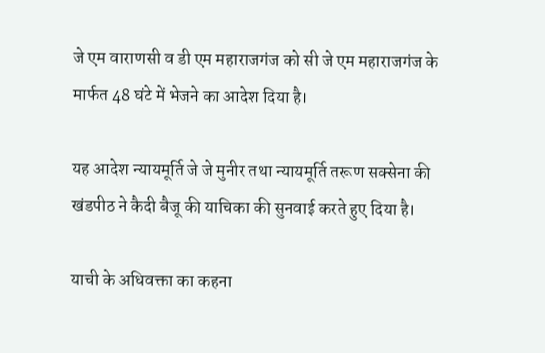जे एम वाराणसी व डी एम महाराजगंज को सी जे एम महाराजगंज के मार्फत 48 घंटे में भेजने का आदेश दिया है।

यह आदेश न्यायमूर्ति जे जे मुनीर तथा न्यायमूर्ति तरूण सक्सेना की खंडपीठ ने कैदी बैजू की याचिका की सुनवाई करते हुए दिया है।

याची के अधिवक्ता का कहना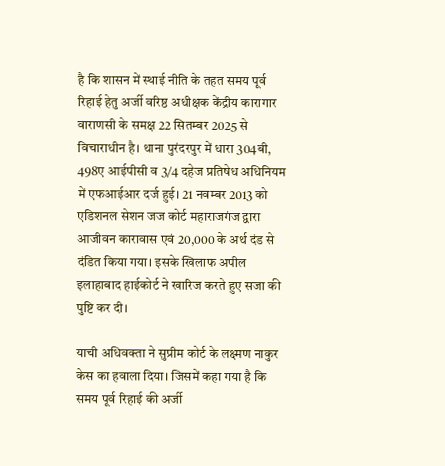है कि शासन में स्थाई नीति के तहत समय पूर्व रिहाई हेतु अर्जी वरिष्ठ अधीक्षक केंद्रीय कारागार वाराणसी के समक्ष 22 सितम्बर 2025 से विचाराधीन है। थाना पुरंदरपुर में धारा 304बी, 498ए आईपीसी व 3/4 दहेज प्रतिषेध अधिनियम में एफआईआर दर्ज हुई। 21 नवम्बर 2013 को एडिशनल सेशन जज कोर्ट महाराजगंज द्वारा आजीवन कारावास एवं 20,000 के अर्थ दंड से दंडित किया गया। इसके खिलाफ अपील इलाहाबाद हाईकोर्ट ने खारिज करते हुए सजा की पुष्टि कर दी।

याची अधिवक्ता ने सुप्रीम कोर्ट के लक्ष्मण नाकुर केस का हवाला दिया। जिसमें कहा गया है कि समय पूर्व रिहाई की अर्जी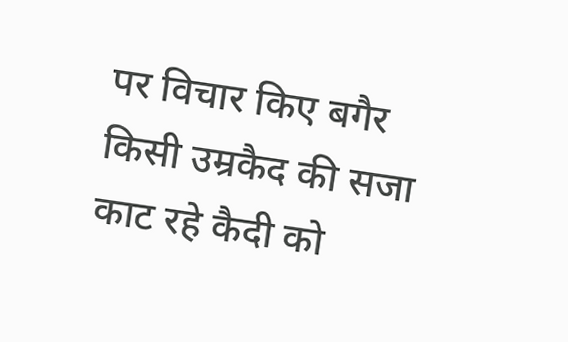पर विचार किए बगैर किसी उम्रकैद की सजा काट रहे कैदी को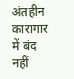अंतहीन कारागार में बंद नहीं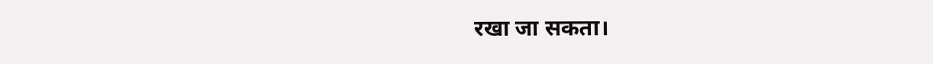रखा जा सकता।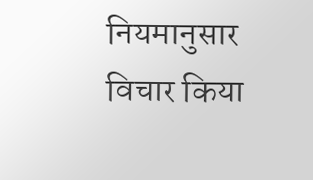नियमानुसार विचार किया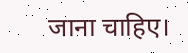जाना चाहिए।